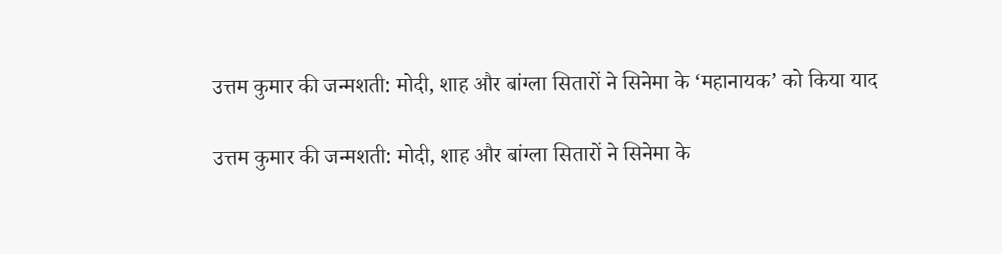उत्तम कुमार की जन्मशती: मोदी, शाह और बांग्ला सितारों ने सिनेमा के ‘महानायक’ को किया याद

उत्तम कुमार की जन्मशती: मोदी, शाह और बांग्ला सितारों ने सिनेमा के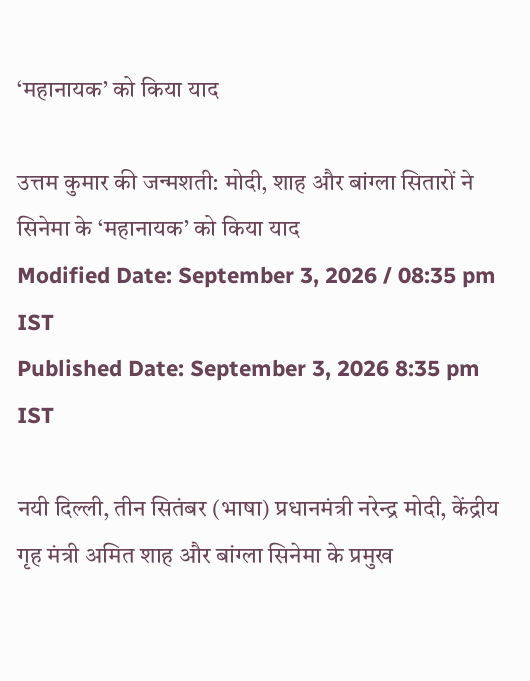‘महानायक’ को किया याद

उत्तम कुमार की जन्मशती: मोदी, शाह और बांग्ला सितारों ने सिनेमा के ‘महानायक’ को किया याद
Modified Date: September 3, 2026 / 08:35 pm IST
Published Date: September 3, 2026 8:35 pm IST

नयी दिल्ली, तीन सितंबर (भाषा) प्रधानमंत्री नरेन्द्र मोदी, केंद्रीय गृह मंत्री अमित शाह और बांग्ला सिनेमा के प्रमुख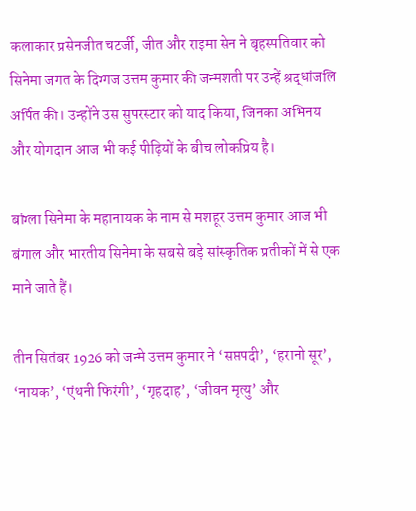कलाकार प्रसेनजीत चटर्जी, जीत और राइमा सेन ने बृहस्पतिवार को सिनेमा जगत के दिग्गज उत्तम कुमार की जन्मशती पर उन्हें श्रद्धांजलि अर्पित की। उन्होंने उस सुपरस्टार को याद किया, जिनका अभिनय और योगदान आज भी कई पीढ़ियों के बीच लोकप्रिय है।

बांग्ला सिनेमा के महानायक के नाम से मशहूर उत्तम कुमार आज भी बंगाल और भारतीय सिनेमा के सबसे बड़े सांस्कृतिक प्रतीकों में से एक माने जाते हैं।

तीन सितंबर 1926 को जन्मे उत्तम कुमार ने ‘सप्तपदी’, ‘हरानो सूर’, ‘नायक’, ‘एंथनी फिरंगी’, ‘गृहदाह’, ‘जीवन मृत्यु’ और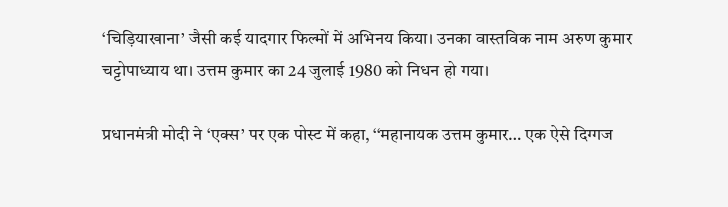‘चिड़ियाखाना’ जैसी कई यादगार फिल्मों में अभिनय किया। उनका वास्तविक नाम अरुण कुमार चट्टोपाध्याय था। उत्तम कुमार का 24 जुलाई 1980 को निधन हो गया।

प्रधानमंत्री मोदी ने ‘एक्स’ पर एक पोस्ट में कहा, ‘‘महानायक उत्तम कुमार… एक ऐसे दिग्गज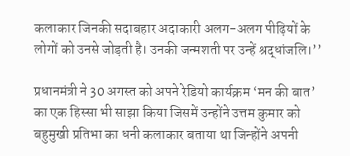कलाकार जिनकी सदाबहार अदाकारी अलग-अलग पीढ़ियों के लोगों को उनसे जोड़ती है। उनकी जन्मशती पर उन्हें श्रद्धांजलि।’’

प्रधानमंत्री ने 30 अगस्त को अपने रेडियो कार्यक्रम ‘मन की बात’ का एक हिस्सा भी साझा किया जिसमें उन्होंने उत्तम कुमार को बहुमुखी प्रतिभा का धनी कलाकार बताया था जिन्होंने अपनी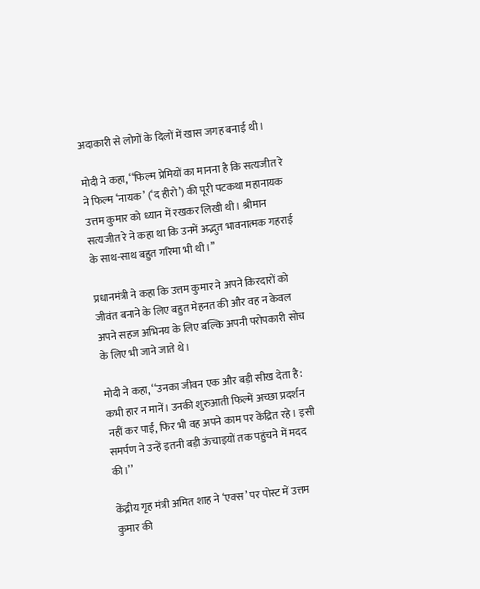अदाकारी से लोगों के दिलों में खास जगह बनाई थी।

मोदी ने कहा, ‘‘फिल्म प्रेमियों का मानना है कि सत्यजीत रे ने फिल्म ‘नायक’ (‘द हीरो’) की पूरी पटकथा महानायक उत्तम कुमार को ध्यान में रखकर लिखी थी। श्रीमान सत्यजीत रे ने कहा था कि उनमें अद्भुत भावनात्मक गहराई के साथ-साथ बहुत गरिमा भी थी।’’

प्रधानमंत्री ने कहा कि उत्तम कुमार ने अपने किरदारों को जीवंत बनाने के लिए बहुत मेहनत की और वह न केवल अपने सहज अभिनय के लिए बल्कि अपनी परोपकारी सोच के लिए भी जाने जाते थे।

मोदी ने कहा, ‘‘उनका जीवन एक और बड़ी सीख देता है: कभी हार न मानें। उनकी शुरुआती फिल्में अच्छा प्रदर्शन नहीं कर पाईं, फिर भी वह अपने काम पर केंद्रित रहे। इसी समर्पण ने उन्हें इतनी बड़ी ऊंचाइयों तक पहुंचने में मदद की।’’

केंद्रीय गृह मंत्री अमित शाह ने ‘एक्स’ पर पोस्ट में उत्तम कुमार की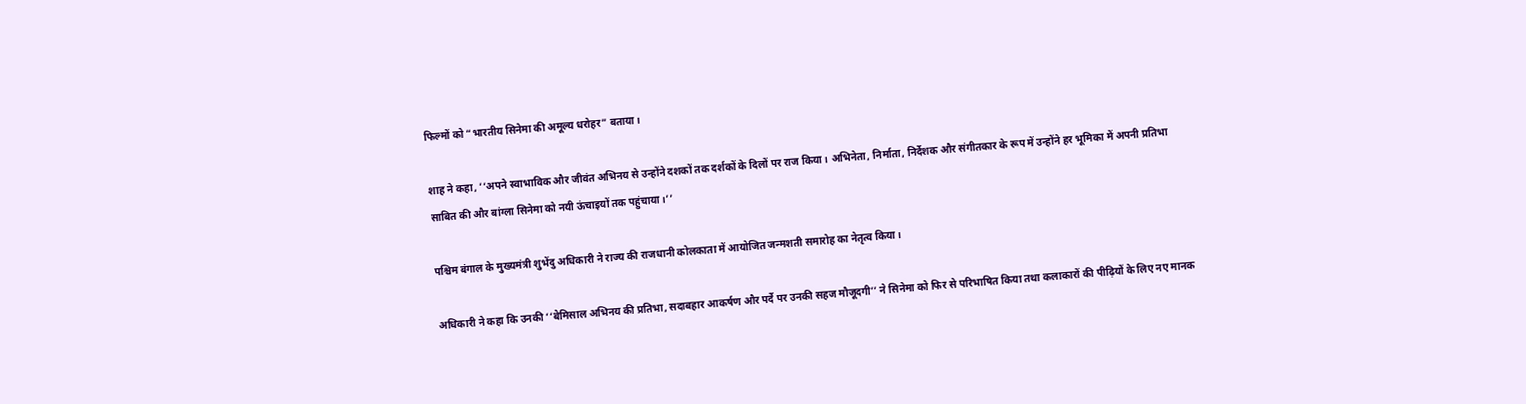फिल्मों को “भारतीय सिनेमा की अमूल्य धरोहर” बताया।

शाह ने कहा, ‘‘अपने स्वाभाविक और जीवंत अभिनय से उन्होंने दशकों तक दर्शकों के दिलों पर राज किया। अभिनेता, निर्माता, निर्देशक और संगीतकार के रूप में उन्होंने हर भूमिका में अपनी प्रतिभा साबित की और बांग्ला सिनेमा को नयी ऊंचाइयों तक पहुंचाया।’’

पश्चिम बंगाल के मुख्यमंत्री शुभेंदु अधिकारी ने राज्य की राजधानी कोलकाता में आयोजित जन्मशती समारोह का नेतृत्व किया।

अधिकारी ने कहा कि उनकी ‘‘बेमिसाल अभिनय की प्रतिभा, सदाबहार आकर्षण और पर्दे पर उनकी सहज मौजूदगी’’ ने सिनेमा को फिर से परिभाषित किया तथा कलाकारों की पीढ़ियों के लिए नए मानक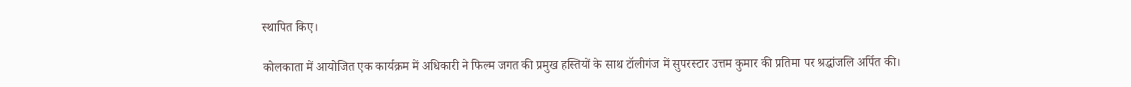स्थापित किए।

कोलकाता में आयोजित एक कार्यक्रम में अधिकारी ने फिल्म जगत की प्रमुख हस्तियों के साथ टॉलीगंज में सुपरस्टार उत्तम कुमार की प्रतिमा पर श्रद्धांजलि अर्पित की।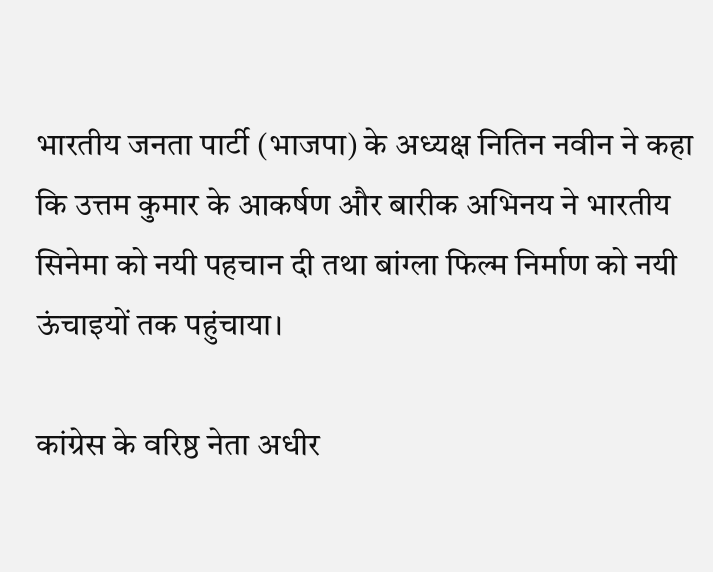भारतीय जनता पार्टी (भाजपा) के अध्यक्ष नितिन नवीन ने कहा कि उत्तम कुमार के आकर्षण और बारीक अभिनय ने भारतीय सिनेमा को नयी पहचान दी तथा बांग्ला फिल्म निर्माण को नयी ऊंचाइयों तक पहुंचाया।

कांग्रेस के वरिष्ठ नेता अधीर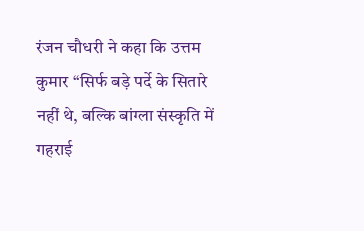रंजन चौधरी ने कहा कि उत्तम कुमार ‘‘सिर्फ बड़े पर्दे के सितारे नहीं थे, बल्कि बांग्ला संस्कृति में गहराई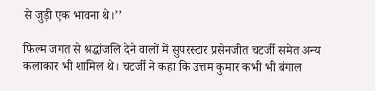से जुड़ी एक भावना थे।’’

फिल्म जगत से श्रद्धांजलि देने वालों में सुपरस्टार प्रसेनजीत चटर्जी समेत अन्य कलाकार भी शामिल थे। चटर्जी ने कहा कि उत्तम कुमार कभी भी बंगाल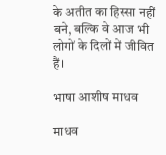के अतीत का हिस्सा नहीं बने, बल्कि वे आज भी लोगों के दिलों में जीवित हैं।

भाषा आशीष माधव

माधव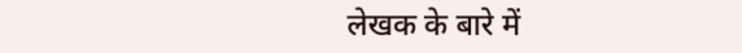लेखक के बारे में